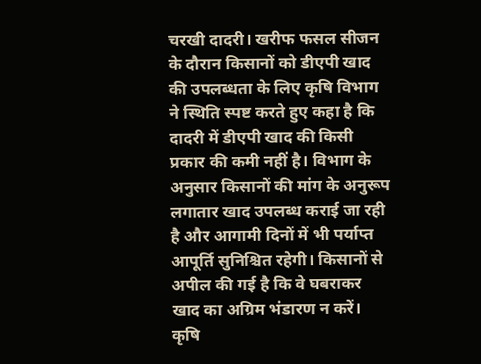चरखी दादरी। खरीफ फसल सीजन के दौरान किसानों को डीएपी खाद की उपलब्धता के लिए कृषि विभाग ने स्थिति स्पष्ट करते हुए कहा है कि दादरी में डीएपी खाद की किसी प्रकार की कमी नहीं है। विभाग के अनुसार किसानों की मांग के अनुरूप लगातार खाद उपलब्ध कराई जा रही है और आगामी दिनों में भी पर्याप्त आपूर्ति सुनिश्चित रहेगी। किसानों से अपील की गई है कि वे घबराकर खाद का अग्रिम भंडारण न करें।
कृषि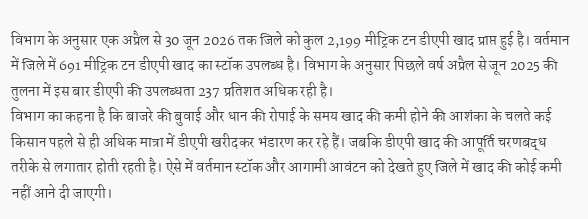विभाग के अनुसार एक अप्रैल से 30 जून 2026 तक जिले को कुल 2,199 मीट्रिक टन डीएपी खाद प्राप्त हुई है। वर्तमान में जिले में 691 मीट्रिक टन डीएपी खाद का स्टॉक उपलब्ध है। विभाग के अनुसार पिछले वर्ष अप्रैल से जून 2025 की तुलना में इस बार डीएपी की उपलब्धता 237 प्रतिशत अधिक रही है।
विभाग का कहना है कि बाजरे की बुवाई और धान की रोपाई के समय खाद की कमी होने की आशंका के चलते कई किसान पहले से ही अधिक मात्रा में डीएपी खरीदकर भंडारण कर रहे हैं। जबकि डीएपी खाद की आपूर्ति चरणबद्ध तरीके से लगातार होती रहती है। ऐसे में वर्तमान स्टॉक और आगामी आवंटन को देखते हुए जिले में खाद की कोई कमी नहीं आने दी जाएगी।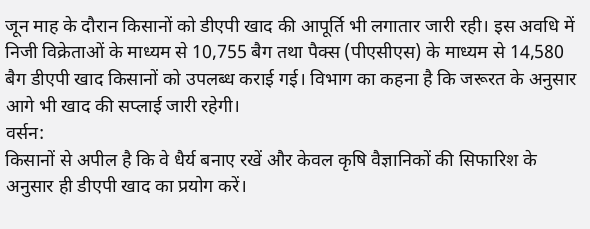जून माह के दौरान किसानों को डीएपी खाद की आपूर्ति भी लगातार जारी रही। इस अवधि में निजी विक्रेताओं के माध्यम से 10,755 बैग तथा पैक्स (पीएसीएस) के माध्यम से 14,580 बैग डीएपी खाद किसानों को उपलब्ध कराई गई। विभाग का कहना है कि जरूरत के अनुसार आगे भी खाद की सप्लाई जारी रहेगी।
वर्सन:
किसानों से अपील है कि वे धैर्य बनाए रखें और केवल कृषि वैज्ञानिकों की सिफारिश के अनुसार ही डीएपी खाद का प्रयोग करें।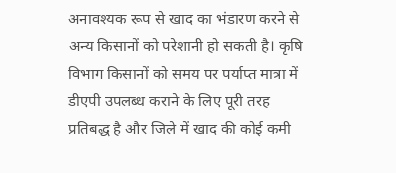अनावश्यक रूप से खाद का भंडारण करने से अन्य किसानों को परेशानी हो सकती है। कृषि विभाग किसानों को समय पर पर्याप्त मात्रा में डीएपी उपलब्ध कराने के लिए पूरी तरह प्रतिबद्ध है और जिले में खाद की कोई कमी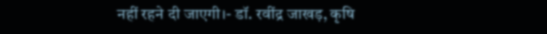नहीं रहने दी जाएगी।- डॉ. रवींद्र जाखड़, कृषि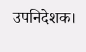उपनिदेशक।